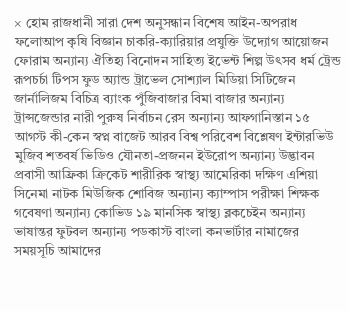× হোম রাজধানী সারা দেশ অনুসন্ধান বিশেষ আইন-অপরাধ ফলোআপ কৃষি বিজ্ঞান চাকরি-ক্যারিয়ার প্রযুক্তি উদ্যোগ আয়োজন ফোরাম অন্যান্য ঐতিহ্য বিনোদন সাহিত্য ইভেন্ট শিল্প উৎসব ধর্ম ট্রেন্ড রূপচর্চা টিপস ফুড অ্যান্ড ট্রাভেল সোশ্যাল মিডিয়া সিটিজেন জার্নালিজম বিচিত্র ব্যাংক পুঁজিবাজার বিমা বাজার অন্যান্য ট্রান্সজেন্ডার নারী পুরুষ নির্বাচন রেস অন্যান্য আফগানিস্তান ১৫ আগস্ট কী-কেন স্বপ্ন বাজেট আরব বিশ্ব পরিবেশ বিশ্লেষণ ইন্টারভিউ মুজিব শতবর্ষ ভিডিও যৌনতা-প্রজনন ইউরোপ অন্যান্য উদ্ভাবন প্রবাসী আফ্রিকা ক্রিকেট শারীরিক স্বাস্থ্য আমেরিকা দক্ষিণ এশিয়া সিনেমা নাটক মিউজিক শোবিজ অন্যান্য ক্যাম্পাস পরীক্ষা শিক্ষক গবেষণা অন্যান্য কোভিড ১৯ মানসিক স্বাস্থ্য ব্লকচেইন অন্যান্য ভাষান্তর ফুটবল অন্যান্য পডকাস্ট বাংলা কনভার্টার নামাজের সময়সূচি আমাদের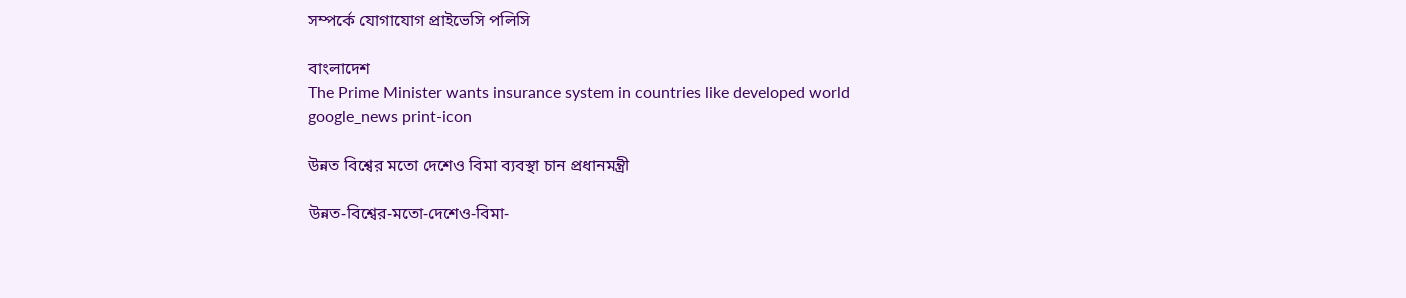সম্পর্কে যোগাযোগ প্রাইভেসি পলিসি

বাংলাদেশ
The Prime Minister wants insurance system in countries like developed world
google_news print-icon

উন্নত বিশ্বের মতো দেশেও বিমা ব্যবস্থা চান প্রধানমন্ত্রী

উন্নত-বিশ্বের-মতো-দেশেও-বিমা-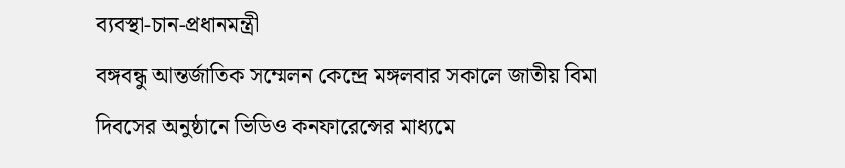ব্যবস্থা-চান-প্রধানমন্ত্রী
বঙ্গবন্ধু আন্তর্জাতিক সম্মেলন কেন্দ্রে মঙ্গলবার সকালে জাতীয় বিমা দিবসের অনুষ্ঠানে ভিডিও কনফারেন্সের মাধ্যমে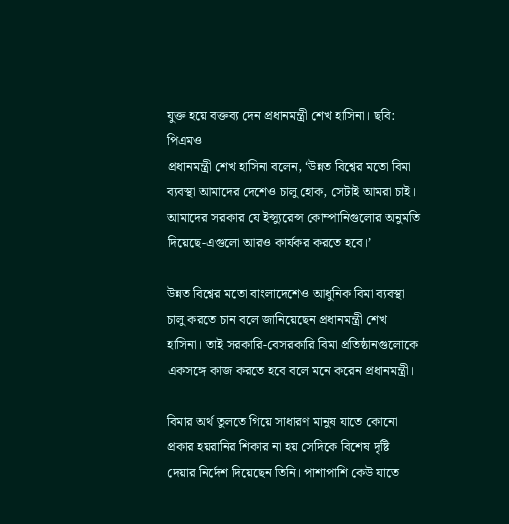যুক্ত হয়ে বক্তব্য দেন প্রধানমন্ত্রী শেখ হাসিনা। ছবি: পিএমও
প্রধানমন্ত্রী শেখ হাসিনা বলেন, ‘উন্নত বিশ্বের মতো বিমা ব্যবস্থা আমাদের দেশেও চালু হোক, সেটাই আমরা চাই। আমাদের সরকার যে ইন্স্যুরেন্স কোম্পানিগুলোর অনুমতি দিয়েছে-এগুলো আরও কার্যকর করতে হবে।’

উন্নত বিশ্বের মতো বাংলাদেশেও আধুনিক বিমা ব্যবস্থা চালু করতে চান বলে জানিয়েছেন প্রধানমন্ত্রী শেখ হাসিনা। তাই সরকারি-বেসরকারি বিমা প্রতিষ্ঠানগুলোকে একসঙ্গে কাজ করতে হবে বলে মনে করেন প্রধানমন্ত্রী।

বিমার অর্থ তুলতে গিয়ে সাধারণ মানুষ যাতে কোনো প্রকার হয়রানির শিকার না হয় সেদিকে বিশেষ দৃষ্টি দেয়ার নির্দেশ দিয়েছেন তিনি। পাশাপাশি কেউ যাতে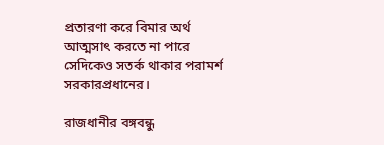প্রতারণা করে বিমার অর্থ আত্মসাৎ করতে না পারে সেদিকেও সতর্ক থাকার পরামর্শ সরকারপ্রধানের।

রাজধানীর বঙ্গবন্ধু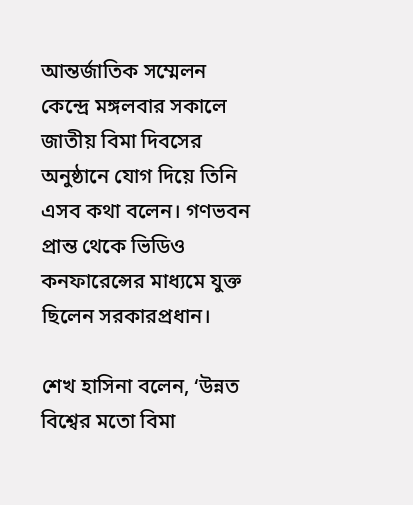আন্তর্জাতিক সম্মেলন কেন্দ্রে মঙ্গলবার সকালে জাতীয় বিমা দিবসের অনুষ্ঠানে যোগ দিয়ে তিনি এসব কথা বলেন। গণভবন প্রান্ত থেকে ভিডিও কনফারেন্সের মাধ্যমে যুক্ত ছিলেন সরকারপ্রধান।

শেখ হাসিনা বলেন, ‘উন্নত বিশ্বের মতো বিমা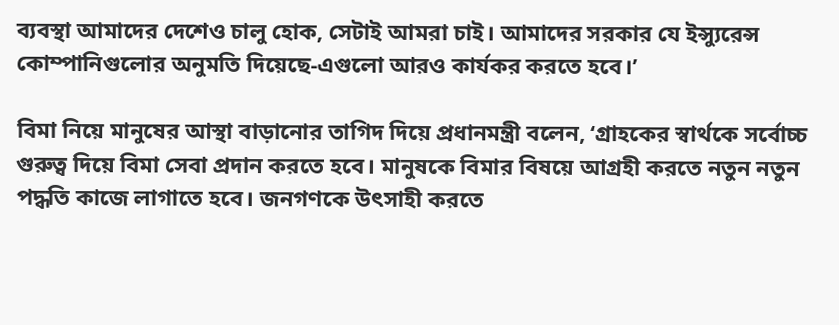ব্যবস্থা আমাদের দেশেও চালু হোক, সেটাই আমরা চাই। আমাদের সরকার যে ইন্স্যুরেন্স কোম্পানিগুলোর অনুমতি দিয়েছে-এগুলো আরও কার্যকর করতে হবে।’

বিমা নিয়ে মানুষের আস্থা বাড়ানোর তাগিদ দিয়ে প্রধানমন্ত্রী বলেন, ‘গ্রাহকের স্বার্থকে সর্বোচ্চ গুরুত্ব দিয়ে বিমা সেবা প্রদান করতে হবে। মানুষকে বিমার বিষয়ে আগ্রহী করতে নতুন নতুন পদ্ধতি কাজে লাগাতে হবে। জনগণকে উৎসাহী করতে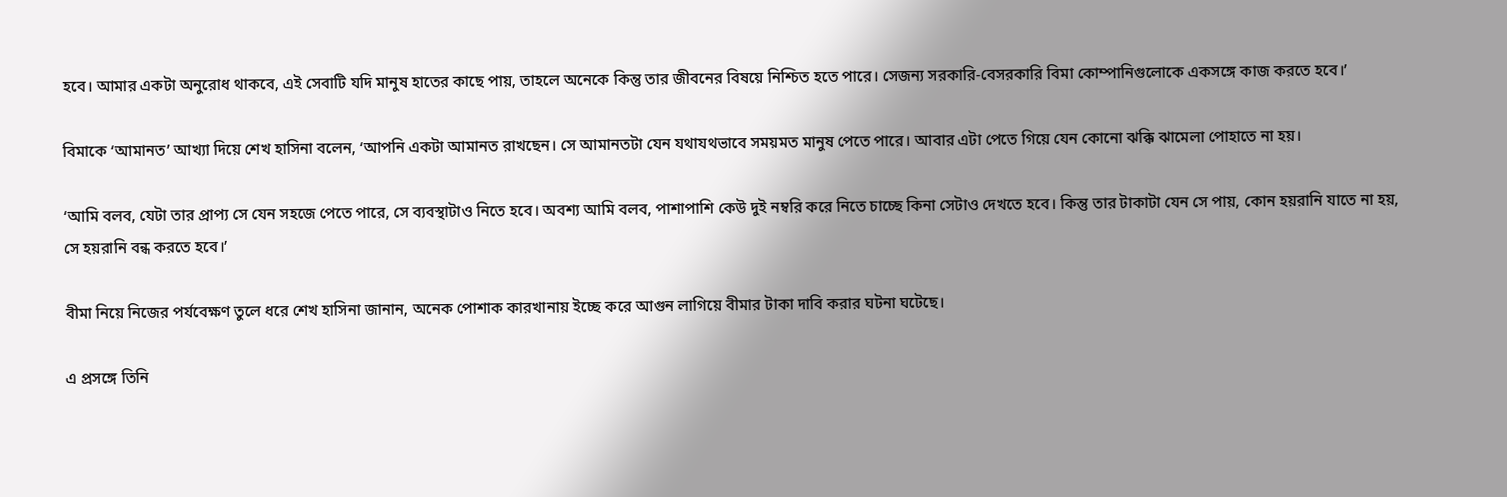হবে। আমার একটা অনুরোধ থাকবে, এই সেবাটি যদি মানুষ হাতের কাছে পায়, তাহলে অনেকে কিন্তু তার জীবনের বিষয়ে নিশ্চিত হতে পারে। সেজন্য সরকারি-বেসরকারি বিমা কোম্পানিগুলোকে একসঙ্গে কাজ করতে হবে।’

বিমাকে ‘আমানত’ আখ্যা দিয়ে শেখ হাসিনা বলেন, ‘আপনি একটা আমানত রাখছেন। সে আমানতটা যেন যথাযথভাবে সময়মত মানুষ পেতে পারে। আবার এটা পেতে গিয়ে যেন কোনো ঝক্কি ঝামেলা পোহাতে না হয়।

‘আমি বলব, যেটা তার প্রাপ্য সে যেন সহজে পেতে পারে, সে ব্যবস্থাটাও নিতে হবে। অবশ্য আমি বলব, পাশাপাশি কেউ দুই নম্বরি করে নিতে চাচ্ছে কিনা সেটাও দেখতে হবে। কিন্তু তার টাকাটা যেন সে পায়, কোন হয়রানি যাতে না হয়, সে হয়রানি বন্ধ করতে হবে।’

বীমা নিয়ে নিজের পর্যবেক্ষণ তুলে ধরে শেখ হাসিনা জানান, অনেক পোশাক কারখানায় ইচ্ছে করে আগুন লাগিয়ে বীমার টাকা দাবি করার ঘটনা ঘটেছে।

এ প্রসঙ্গে তিনি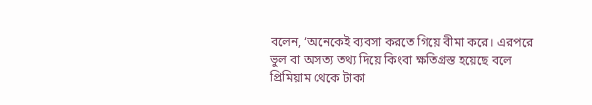বলেন, ‘অনেকেই ব্যবসা করতে গিয়ে বীমা করে। এরপরে ভুল বা অসত্য তথ্য দিয়ে কিংবা ক্ষতিগ্রস্ত হয়েছে বলে প্রিমিয়াম থেকে টাকা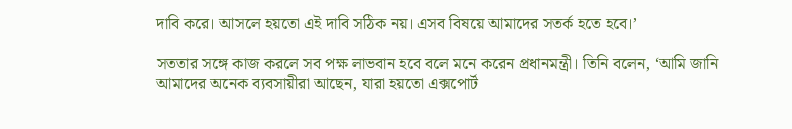দাবি করে। আসলে হয়তো এই দাবি সঠিক নয়। এসব বিষয়ে আমাদের সতর্ক হতে হবে।’

সততার সঙ্গে কাজ করলে সব পক্ষ লাভবান হবে বলে মনে করেন প্রধানমন্ত্রী। তিনি বলেন, ‘আমি জানি আমাদের অনেক ব্যবসায়ীরা আছেন, যারা হয়তো এক্সপোর্ট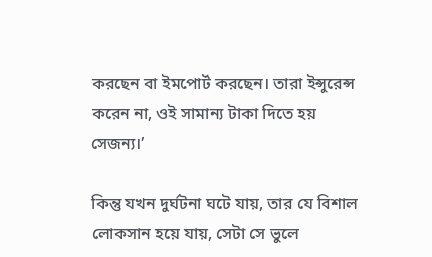করছেন বা ইমপোর্ট করছেন। তারা ইন্সুরেন্স করেন না, ওই সামান্য টাকা দিতে হয় সেজন্য।’

কিন্তু যখন দুর্ঘটনা ঘটে যায়, তার যে বিশাল লোকসান হয়ে যায়, সেটা সে ভুলে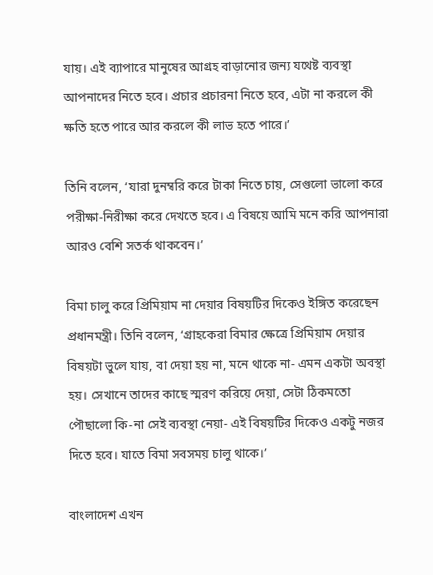যায়। এই ব্যাপারে মানুষের আগ্রহ বাড়ানোর জন্য যথেষ্ট ব্যবস্থা আপনাদের নিতে হবে। প্রচার প্রচারনা নিতে হবে, এটা না করলে কী ক্ষতি হতে পারে আর করলে কী লাভ হতে পারে।’

তিনি বলেন, ‘যারা দুনম্বরি করে টাকা নিতে চায়, সেগুলো ভালো করে পরীক্ষা-নিরীক্ষা করে দেখতে হবে। এ বিষয়ে আমি মনে করি আপনারা আরও বেশি সতর্ক থাকবেন।’

বিমা চালু করে প্রিমিয়াম না দেয়ার বিষয়টির দিকেও ইঙ্গিত করেছেন প্রধানমন্ত্রী। তিনি বলেন, ‘গ্রাহকেরা বিমার ক্ষেত্রে প্রিমিয়াম দেয়ার বিষয়টা ভুলে যায়, বা দেয়া হয় না, মনে থাকে না- এমন একটা অবস্থা হয়। সেখানে তাদের কাছে স্মরণ করিয়ে দেয়া, সেটা ঠিকমতো পৌছালো কি-না সেই ব্যবস্থা নেয়া- এই বিষয়টির দিকেও একটু নজর দিতে হবে। যাতে বিমা সবসময় চালু থাকে।’

বাংলাদেশ এখন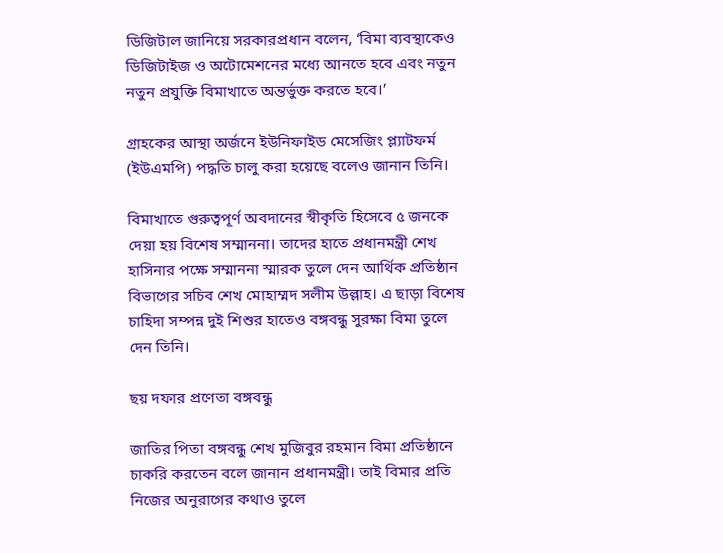ডিজিটাল জানিয়ে সরকারপ্রধান বলেন, ‘বিমা ব্যবস্থাকেও ডিজিটাইজ ও অটোমেশনের মধ্যে আনতে হবে এবং নতুন নতুন প্রযুক্তি বিমাখাতে অন্তর্ভুক্ত করতে হবে।’

গ্রাহকের আস্থা অর্জনে ইউনিফাইড মেসেজিং প্ল্যাটফর্ম (ইউএমপি) পদ্ধতি চালু করা হয়েছে বলেও জানান তিনি।

বিমাখাতে গুরুত্বপূর্ণ অবদানের স্বীকৃতি হিসেবে ৫ জনকে দেয়া হয় বিশেষ সম্মাননা। তাদের হাতে প্রধানমন্ত্রী শেখ হাসিনার পক্ষে সম্মাননা স্মারক তুলে দেন আর্থিক প্রতিষ্ঠান বিভাগের সচিব শেখ মোহাম্মদ সলীম উল্লাহ। এ ছাড়া বিশেষ চাহিদা সম্পন্ন দুই শিশুর হাতেও বঙ্গবন্ধু সুরক্ষা বিমা তুলে দেন তিনি।

ছয় দফার প্রণেতা বঙ্গবন্ধু

জাতির পিতা বঙ্গবন্ধু শেখ মুজিবুর রহমান বিমা প্রতিষ্ঠানে চাকরি করতেন বলে জানান প্রধানমন্ত্রী। তাই বিমার প্রতি নিজের অনুরাগের কথাও তুলে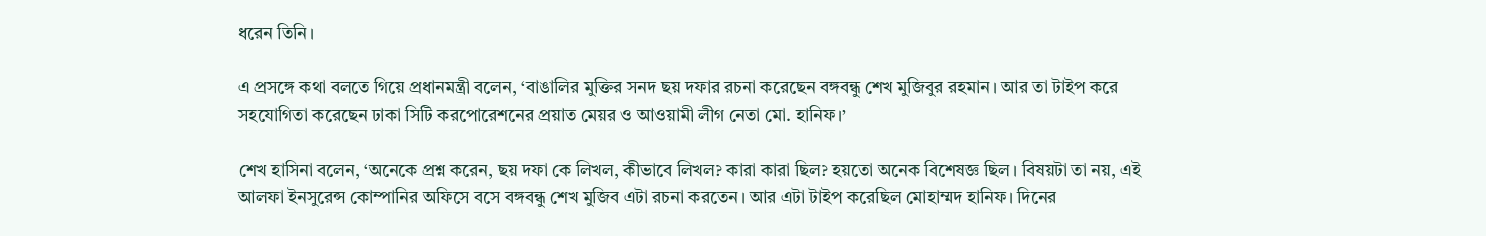ধরেন তিনি।

এ প্রসঙ্গে কথা বলতে গিয়ে প্রধানমন্ত্রী বলেন, ‘বাঙালির মুক্তির সনদ ছয় দফার রচনা করেছেন বঙ্গবন্ধু শেখ মুজিবুর রহমান। আর তা টাইপ করে সহযোগিতা করেছেন ঢাকা সিটি করপোরেশনের প্রয়াত মেয়র ও আওয়ামী লীগ নেতা মো. হানিফ।’

শেখ হাসিনা বলেন, ‘অনেকে প্রশ্ন করেন, ছয় দফা কে লিখল, কীভাবে লিখল? কারা কারা ছিল? হয়তো অনেক বিশেষজ্ঞ ছিল। বিষয়টা তা নয়, এই আলফা ইনসুরেন্স কোম্পানির অফিসে বসে বঙ্গবন্ধু শেখ মুজিব এটা রচনা করতেন। আর এটা টাইপ করেছিল মোহাম্মদ হানিফ। দিনের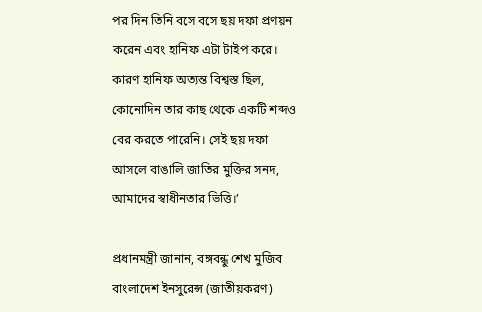পর দিন তিনি বসে বসে ছয় দফা প্রণয়ন করেন এবং হানিফ এটা টাইপ করে। কারণ হানিফ অত্যন্ত বিশ্বস্ত ছিল, কোনোদিন তার কাছ থেকে একটি শব্দও বের করতে পারেনি। সেই ছয় দফা আসলে বাঙালি জাতির মুক্তির সনদ, আমাদের স্বাধীনতার ভিত্তি।’

প্রধানমন্ত্রী জানান, বঙ্গবন্ধু শেখ মুজিব বাংলাদেশ ইনসুরেন্স (জাতীয়করণ)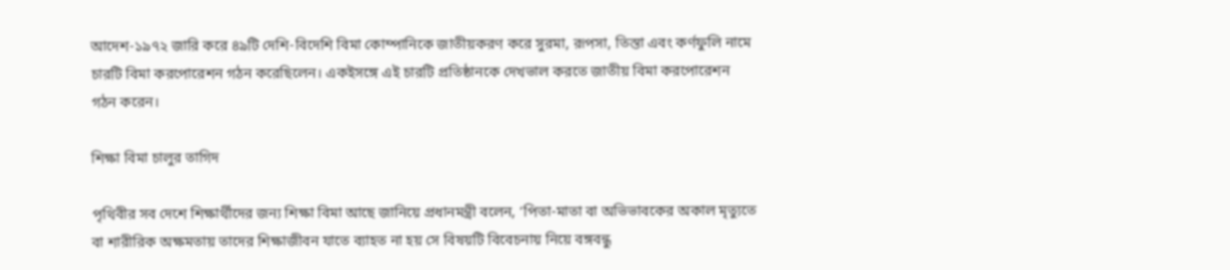আদেশ-১৯৭২ জারি করে ৪৯টি দেশি-বিদেশি বিমা কোম্পানিকে জাতীয়করণ করে সুরমা, রূপসা, তিস্তা এবং কর্ণফুলি নামে চারটি বিমা করপোরেশন গঠন করেছিলেন। একইসঙ্গে এই চারটি প্রতিষ্ঠানকে দেখভাল করতে জাতীয় বিমা করপোরেশন গঠন করেন।

শিক্ষা বিমা চালুর তাগিদ

পৃথিবীর সব দেশে শিক্ষার্থীদের জন্য শিক্ষা বিমা আছে জানিয়ে প্রধানমন্ত্রী বলেন, ‘পিতা-মাতা বা অভিভাবকের অকাল মৃত্যুতে বা শারীরিক অক্ষমতায় তাদের শিক্ষাজীবন যাতে ব্যাহত না হয় সে বিষয়টি বিবেচনায় নিয়ে বঙ্গবন্ধু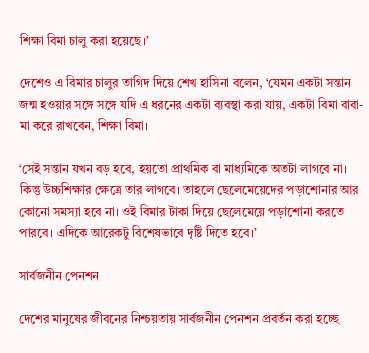শিক্ষা বিমা চালু করা হয়েছে।’

দেশেও এ বিমার চালুর তাগিদ দিয়ে শেখ হাসিনা বলেন, ‘যেমন একটা সন্তান জন্ম হওয়ার সঙ্গে সঙ্গে যদি এ ধরনের একটা ব্যবস্থা করা যায়, একটা বিমা বাবা-মা করে রাখবেন, শিক্ষা বিমা।

‘সেই সন্তান যখন বড় হবে, হয়তো প্রাথমিক বা মাধ্যমিকে অতটা লাগবে না। কিন্তু উচ্চশিক্ষার ক্ষেত্রে তার লাগবে। তাহলে ছেলেমেয়েদের পড়াশোনার আর কোনো সমস্যা হবে না। ওই বিমার টাকা দিয়ে ছেলেমেয়ে পড়াশোনা করতে পারবে। এদিকে আরেকটু বিশেষভাবে দৃষ্টি দিতে হবে।’

সার্বজনীন পেনশন

দেশের মানুষের জীবনের নিশ্চয়তায় সার্বজনীন পেনশন প্রবর্তন করা হচ্ছে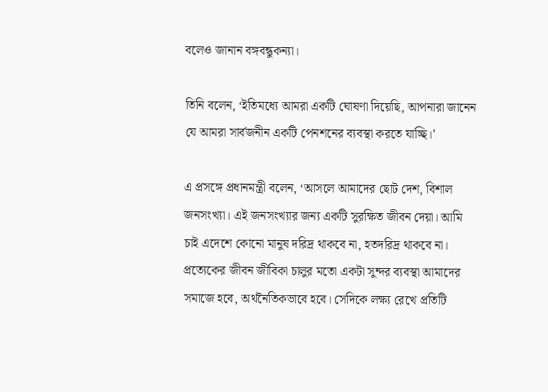বলেও জানান বঙ্গবন্ধুকন্যা।

তিনি বলেন, ‘ইতিমধ্যে আমরা একটি ঘোষণা দিয়েছি, আপনারা জানেন যে আমরা সার্বজনীন একটি পেনশনের ব্যবস্থা করতে যাচ্ছি।’

এ প্রসঙ্গে প্রধানমন্ত্রী বলেন, ‘আসলে আমাদের ছোট দেশ, বিশাল জনসংখ্যা। এই জনসংখ্যার জন্য একটি সুরক্ষিত জীবন দেয়া। আমি চাই এদেশে কোনো মানুষ দরিদ্র থাকবে না, হতদরিদ্র থাকবে না। প্রত্যেকের জীবন জীবিকা চালুর মতো একটা সুন্দর ব্যবস্থা আমাদের সমাজে হবে, অর্থনৈতিকভাবে হবে। সেদিকে লক্ষ্য রেখে প্রতিটি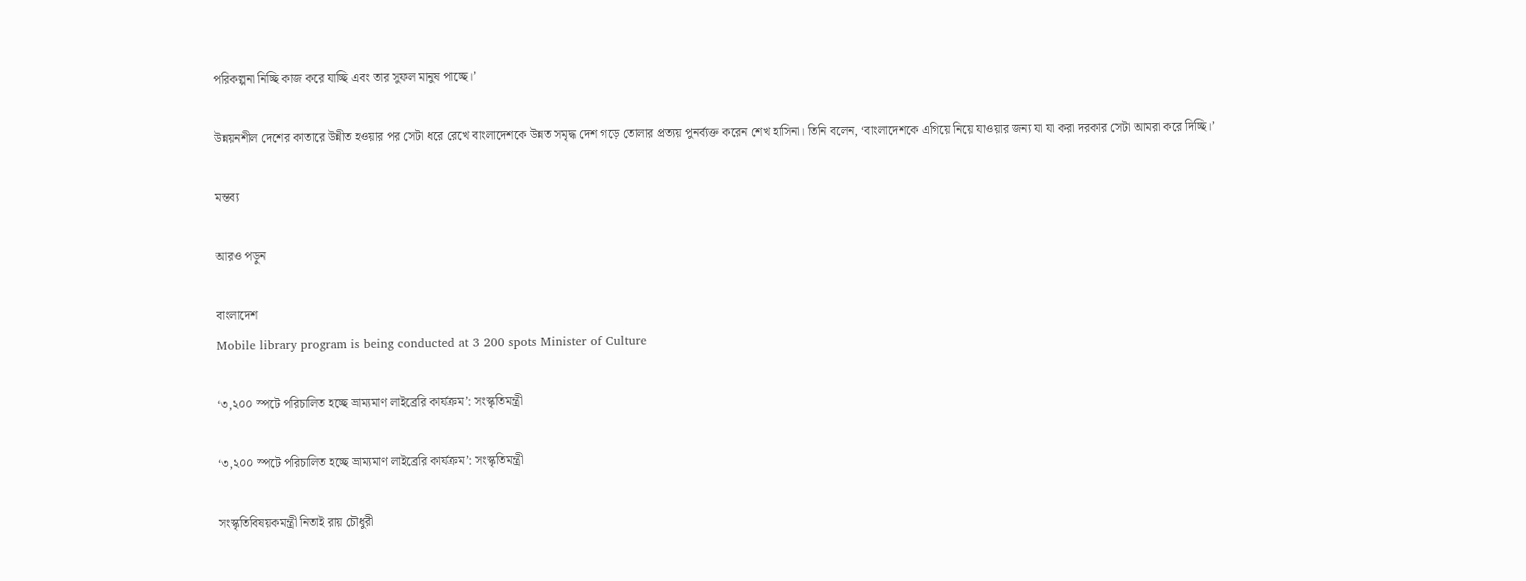পরিকল্পনা নিচ্ছি কাজ করে যাচ্ছি এবং তার সুফল মানুষ পাচ্ছে।’

উন্নয়নশীল দেশের কাতারে উন্নীত হওয়ার পর সেটা ধরে রেখে বাংলাদেশকে উন্নত সমৃদ্ধ দেশ গড়ে তোলার প্রত্যয় পুনর্ব্যক্ত করেন শেখ হাসিনা। তিনি বলেন, ‘বাংলাদেশকে এগিয়ে নিয়ে যাওয়ার জন্য যা যা করা দরকার সেটা আমরা করে দিচ্ছি।’

মন্তব্য

আরও পড়ুন

বাংলাদেশ
Mobile library program is being conducted at 3 200 spots Minister of Culture

‘৩,২০০ স্পটে পরিচালিত হচ্ছে ভ্রাম্যমাণ লাইব্রেরি কার্যক্রম’: সংস্কৃতিমন্ত্রী

‘৩,২০০ স্পটে পরিচালিত হচ্ছে ভ্রাম্যমাণ লাইব্রেরি কার্যক্রম’: সংস্কৃতিমন্ত্রী

সংস্কৃতিবিষয়কমন্ত্রী নিতাই রায় চৌধুরী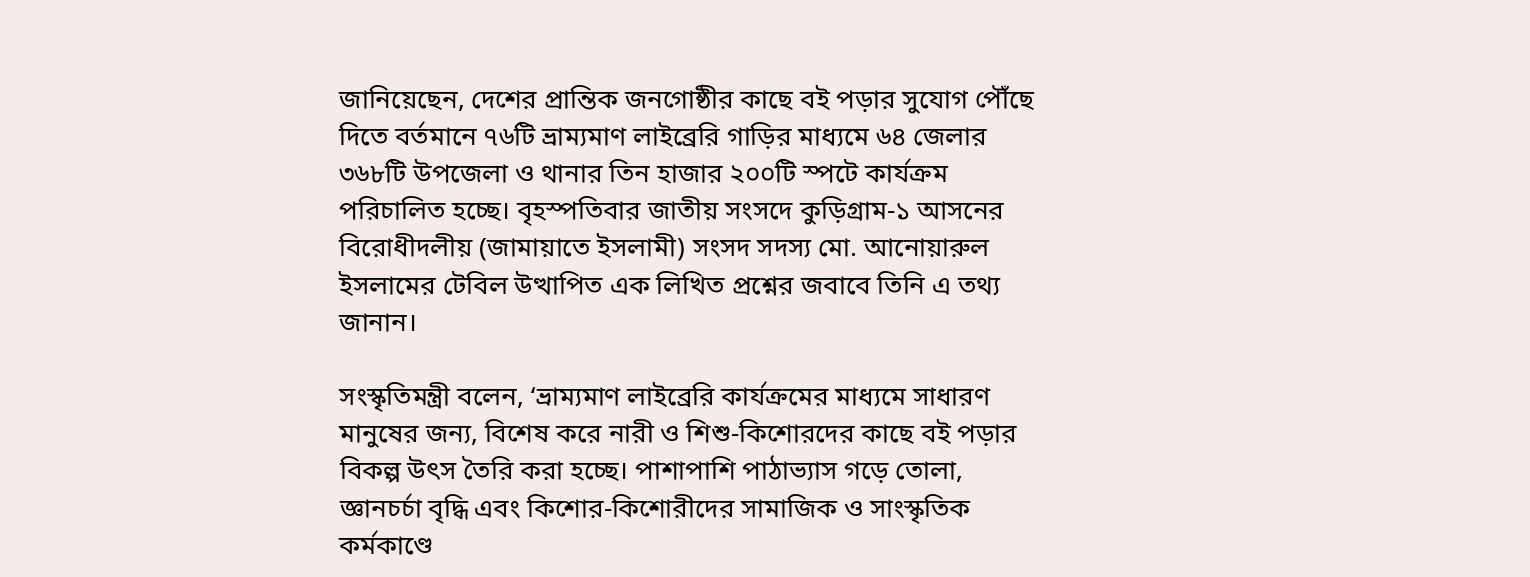জানিয়েছেন, দেশের প্রান্তিক জনগোষ্ঠীর কাছে বই পড়ার সুযোগ পৌঁছে দিতে বর্তমানে ৭৬টি ভ্রাম্যমাণ লাইব্রেরি গাড়ির মাধ্যমে ৬৪ জেলার ৩৬৮টি উপজেলা ও থানার তিন হাজার ২০০টি স্পটে কার্যক্রম পরিচালিত হচ্ছে। বৃহস্পতিবার জাতীয় সংসদে কুড়িগ্রাম-১ আসনের বিরোধীদলীয় (জামায়াতে ইসলামী) সংসদ সদস্য মো. আনোয়ারুল ইসলামের টেবিল উত্থাপিত এক লিখিত প্রশ্নের জবাবে তিনি এ তথ্য জানান।

সংস্কৃতিমন্ত্রী বলেন, ‘ভ্রাম্যমাণ লাইব্রেরি কার্যক্রমের মাধ্যমে সাধারণ মানুষের জন্য, বিশেষ করে নারী ও শিশু-কিশোরদের কাছে বই পড়ার বিকল্প উৎস তৈরি করা হচ্ছে। পাশাপাশি পাঠাভ্যাস গড়ে তোলা, জ্ঞানচর্চা বৃদ্ধি এবং কিশোর-কিশোরীদের সামাজিক ও সাংস্কৃতিক কর্মকাণ্ডে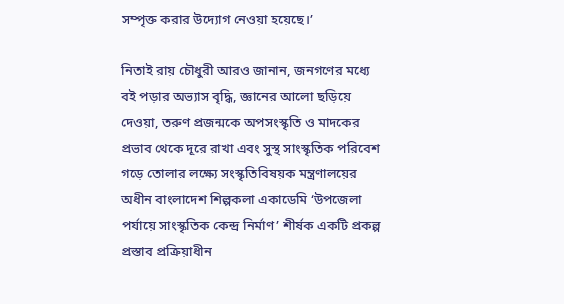সম্পৃক্ত করার উদ্যোগ নেওয়া হয়েছে।’

নিতাই রায় চৌধুরী আরও জানান, জনগণের মধ্যে বই পড়ার অভ্যাস বৃদ্ধি, জ্ঞানের আলো ছড়িয়ে দেওয়া, তরুণ প্রজন্মকে অপসংস্কৃতি ও মাদকের প্রভাব থেকে দূরে রাখা এবং সুস্থ সাংস্কৃতিক পরিবেশ গড়ে তোলার লক্ষ্যে সংস্কৃতিবিষয়ক মন্ত্রণালয়ের অধীন বাংলাদেশ শিল্পকলা একাডেমি ‘উপজেলা পর্যায়ে সাংস্কৃতিক কেন্দ্র নির্মাণ’ শীর্ষক একটি প্রকল্প প্রস্তাব প্রক্রিয়াধীন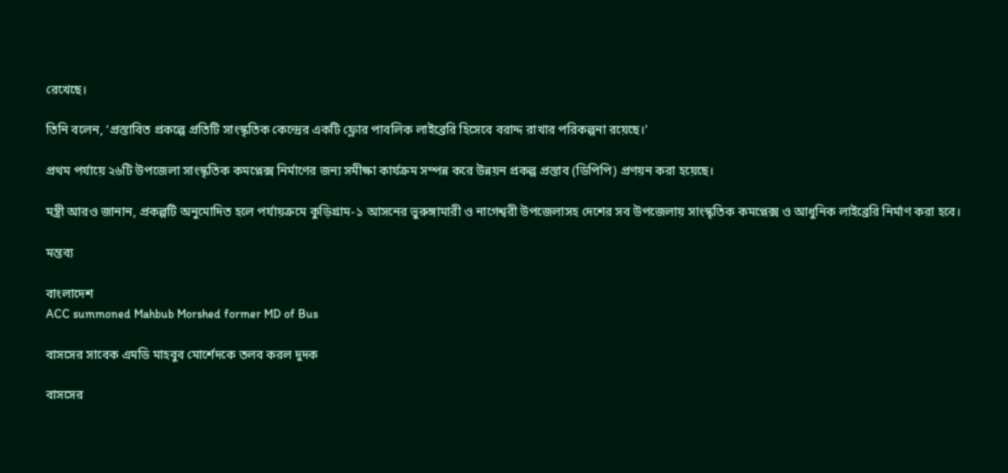রেখেছে।

তিনি বলেন, ‘প্রস্তাবিত প্রকল্পে প্রতিটি সাংস্কৃতিক কেন্দ্রের একটি ফ্লোর পাবলিক লাইব্রেরি হিসেবে বরাদ্দ রাখার পরিকল্পনা রয়েছে।’

প্রথম পর্যায়ে ২৬টি উপজেলা সাংস্কৃতিক কমপ্লেক্স নির্মাণের জন্য সমীক্ষা কার্যক্রম সম্পন্ন করে উন্নয়ন প্রকল্প প্রস্তাব (ডিপিপি) প্রণয়ন করা হয়েছে।

মন্ত্রী আরও জানান, প্রকল্পটি অনুমোদিত হলে পর্যায়ক্রমে কুড়িগ্রাম-১ আসনের ভুরুঙ্গামারী ও নাগেশ্বরী উপজেলাসহ দেশের সব উপজেলায় সাংস্কৃতিক কমপ্লেক্স ও আধুনিক লাইব্রেরি নির্মাণ করা হবে।

মন্তব্য

বাংলাদেশ
ACC summoned Mahbub Morshed former MD of Bus

বাসসের সাবেক এমডি মাহবুব মোর্শেদকে তলব করল দুদক

বাসসের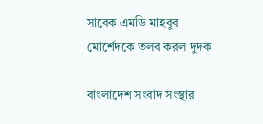সাবেক এমডি মাহবুব মোর্শেদকে তলব করল দুদক

বাংলাদেশ সংবাদ সংস্থার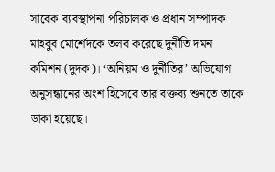সাবেক ব্যবস্থাপনা পরিচালক ও প্রধান সম্পাদক মাহবুব মোর্শেদকে তলব করেছে দুর্নীতি দমন কমিশন (দুদক)। ‘অনিয়ম ও দুর্নীতির’ অভিযোগ অনুসন্ধানের অংশ হিসেবে তার বক্তব্য শুনতে তাকে ডাকা হয়েছে।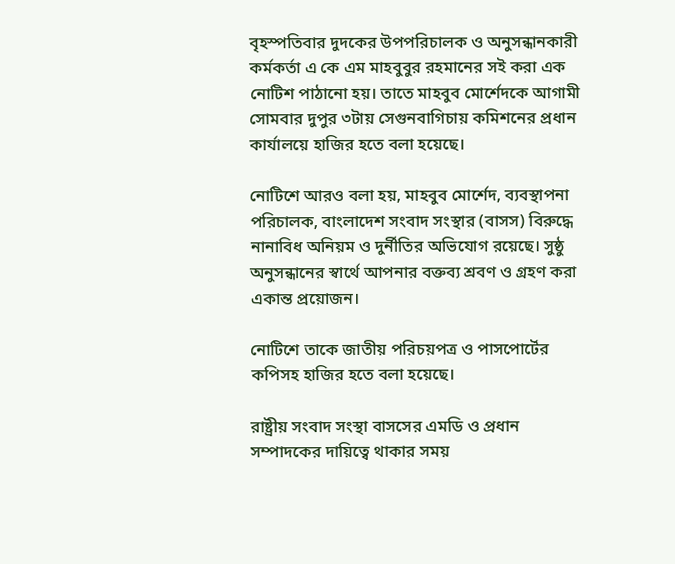বৃহস্পতিবার দুদকের উপপরিচালক ও অনুসন্ধানকারী কর্মকর্তা এ কে এম মাহবুবুর রহমানের সই করা এক নোটিশ পাঠানো হয়। তাতে মাহবুব মোর্শেদকে আগামী সোমবার দুপুর ৩টায় সেগুনবাগিচায় কমিশনের প্রধান কার্যালয়ে হাজির হতে বলা হয়েছে।

নোটিশে আরও বলা হয়, মাহবুব মোর্শেদ, ব্যবস্থাপনা পরিচালক, বাংলাদেশ সংবাদ সংস্থার (বাসস) বিরুদ্ধে নানাবিধ অনিয়ম ও দুর্নীতির অভিযোগ রয়েছে। সুষ্ঠু অনুসন্ধানের স্বার্থে আপনার বক্তব্য শ্রবণ ও গ্রহণ করা একান্ত প্রয়োজন।

নোটিশে তাকে জাতীয় পরিচয়পত্র ও পাসপোর্টের কপিসহ হাজির হতে বলা হয়েছে।

রাষ্ট্রীয় সংবাদ সংস্থা বাসসের এমডি ও প্রধান সম্পাদকের দায়িত্বে থাকার সময়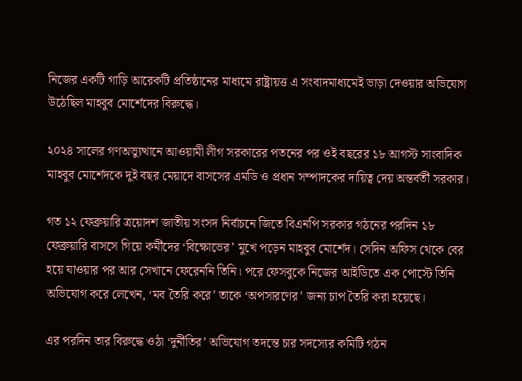নিজের একটি গাড়ি আরেকটি প্রতিষ্ঠানের মাধ্যমে রাষ্ট্রায়ত্ত এ সংবাদমাধ্যমেই ভাড়া দেওয়ার অভিযোগ উঠেছিল মাহবুব মোর্শেদের বিরুদ্ধে।

২০২৪ সালের গণঅভ্যুত্থানে আওয়ামী লীগ সরকারের পতনের পর ওই বছরের ১৮ আগস্ট সাংবাদিক মাহবুব মোর্শেদকে দুই বছর মেয়াদে বাসসের এমডি ও প্রধান সম্পাদকের দায়িত্ব দেয় অন্তর্বর্তী সরকার।

গত ১২ ফেব্রুয়ারি ত্রয়োদশ জাতীয় সংসদ নির্বাচনে জিতে বিএনপি সরকার গঠনের পরদিন ১৮ ফেব্রুয়ারি বাসসে গিয়ে কর্মীদের ‘বিক্ষোভের’ মুখে পড়েন মাহবুব মোর্শেদ। সেদিন অফিস থেকে বের হয়ে যাওয়ার পর আর সেখানে ফেরেননি তিনি। পরে ফেসবুকে নিজের আইডিতে এক পোস্টে তিনি অভিযোগ করে লেখেন, ‘মব তৈরি করে’ তাকে ‘অপসারণের’ জন্য চাপ তৈরি করা হয়েছে।

এর পরদিন তার বিরুদ্ধে ওঠা ‘দুর্নীতির’ অভিযোগ তদন্তে চার সদস্যের কমিটি গঠন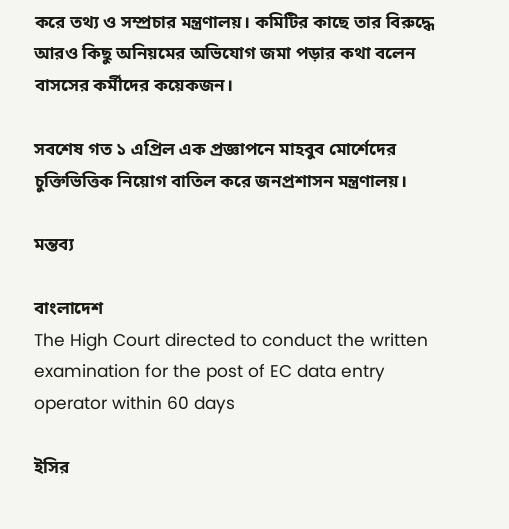করে তথ্য ও সম্প্রচার মন্ত্রণালয়। কমিটির কাছে তার বিরুদ্ধে আরও কিছু অনিয়মের অভিযোগ জমা পড়ার কথা বলেন বাসসের কর্মীদের কয়েকজন।

সবশেষ গত ১ এপ্রিল এক প্রজ্ঞাপনে মাহবুব মোর্শেদের চুক্তিভিত্তিক নিয়োগ বাতিল করে জনপ্রশাসন মন্ত্রণালয়।

মন্তব্য

বাংলাদেশ
The High Court directed to conduct the written examination for the post of EC data entry operator within 60 days

ইসির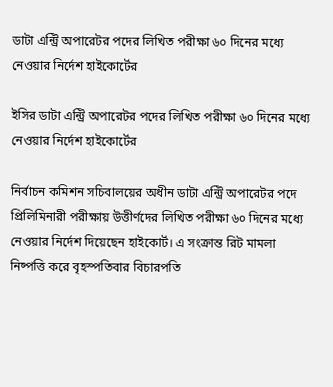ডাটা এন্ট্রি অপারেটর পদের লিখিত পরীক্ষা ৬০ দিনের মধ্যে নেওয়ার নির্দেশ হাইকোর্টের

ইসির ডাটা এন্ট্রি অপারেটর পদের লিখিত পরীক্ষা ৬০ দিনের মধ্যে নেওয়ার নির্দেশ হাইকোর্টের

নির্বাচন কমিশন সচিবালয়ের অধীন ডাটা এন্ট্রি অপারেটর পদে প্রিলিমিনারী পরীক্ষায় উত্তীর্ণদের লিখিত পরীক্ষা ৬০ দিনের মধ্যে নেওয়ার নির্দেশ দিয়েছেন হাইকোর্ট। এ সংক্রান্ত রিট মামলা নিষ্পত্তি করে বৃহস্পতিবার বিচারপতি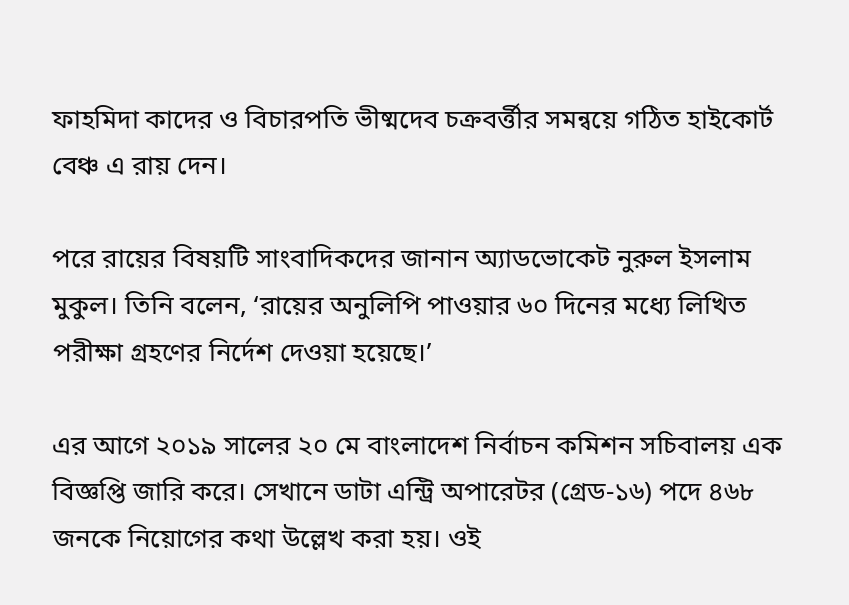ফাহমিদা কাদের ও বিচারপতি ভীষ্মদেব চক্রবর্ত্তীর সমন্বয়ে গঠিত হাইকোর্ট বেঞ্চ এ রায় দেন।

পরে রায়ের বিষয়টি সাংবাদিকদের জানান অ্যাডভোকেট নুরুল ইসলাম মুকুল। তিনি বলেন, ‘রায়ের অনুলিপি পাওয়ার ৬০ দিনের মধ্যে লিখিত পরীক্ষা গ্রহণের নির্দেশ দেওয়া হয়েছে।’

এর আগে ২০১৯ সালের ২০ মে বাংলাদেশ নির্বাচন কমিশন সচিবালয় এক বিজ্ঞপ্তি জারি করে। সেখানে ডাটা এন্ট্রি অপারেটর (গ্রেড-১৬) পদে ৪৬৮ জনকে নিয়োগের কথা উল্লেখ করা হয়। ওই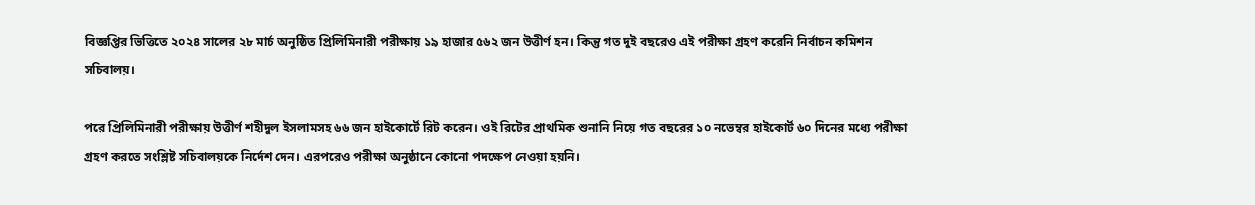বিজ্ঞপ্তির ভিত্তিতে ২০২৪ সালের ২৮ মার্চ অনুষ্ঠিত প্রিলিমিনারী পরীক্ষায় ১৯ হাজার ৫৬২ জন উত্তীর্ণ হন। কিন্তু গত দুই বছরেও এই পরীক্ষা গ্রহণ করেনি নির্বাচন কমিশন সচিবালয়।

পরে প্রিলিমিনারী পরীক্ষায় উত্তীর্ণ শহীদুল ইসলামসহ ৬৬ জন হাইকোর্টে রিট করেন। ওই রিটের প্রাথমিক শুনানি নিয়ে গত বছরের ১০ নভেম্বর হাইকোর্ট ৬০ দিনের মধ্যে পরীক্ষা গ্রহণ করতে সংশ্লিষ্ট সচিবালয়কে নির্দেশ দেন। এরপরেও পরীক্ষা অনুষ্ঠানে কোনো পদক্ষেপ নেওয়া হয়নি।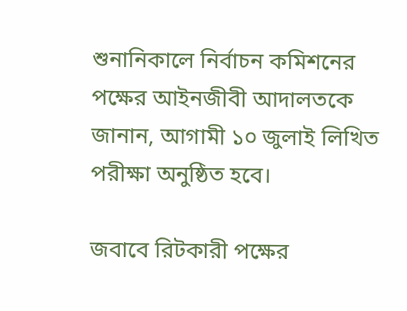শুনানিকালে নির্বাচন কমিশনের পক্ষের আইনজীবী আদালতকে জানান, আগামী ১০ জুলাই লিখিত পরীক্ষা অনুষ্ঠিত হবে।

জবাবে রিটকারী পক্ষের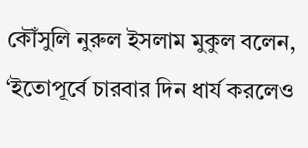কৌঁসুলি নুরুল ইসলাম মুকুল বলেন, ‘ইতোপূর্বে চারবার দিন ধার্য করলেও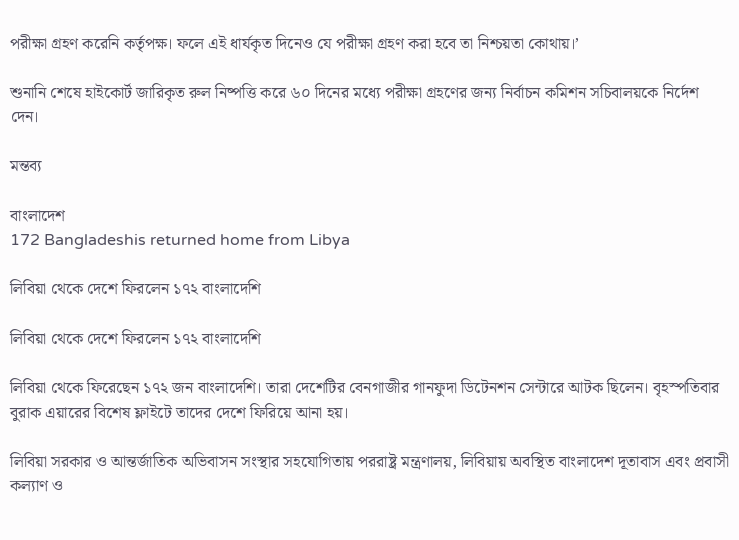পরীক্ষা গ্রহণ করেনি কর্তৃপক্ষ। ফলে এই ধার্যকৃত দিনেও যে পরীক্ষা গ্রহণ করা হবে তা নিশ্চয়তা কোথায়।’

শুনানি শেষে হাইকোর্ট জারিকৃত রুল নিষ্পত্তি করে ৬০ দিনের মধ্যে পরীক্ষা গ্রহণের জন্য নির্বাচন কমিশন সচিবালয়কে নির্দেশ দেন।

মন্তব্য

বাংলাদেশ
172 Bangladeshis returned home from Libya

লিবিয়া থেকে দেশে ফিরলেন ১৭২ বাংলাদেশি

লিবিয়া থেকে দেশে ফিরলেন ১৭২ বাংলাদেশি

লিবিয়া থেকে ফিরেছেন ১৭২ জন বাংলাদেশি। তারা দেশেটির বেনগাজীর গানফুদা ডিটেনশন সেন্টারে আটক ছিলেন। বৃহস্পতিবার বুরাক এয়ারের বিশেষ ফ্লাইটে তাদের দেশে ফিরিয়ে আনা হয়।

লিবিয়া সরকার ও আন্তর্জাতিক অভিবাসন সংস্থার সহযোগিতায় পররাষ্ট্র মন্ত্রণালয়, লিবিয়ায় অবস্থিত বাংলাদেশ দূতাবাস এবং প্রবাসী কল্যাণ ও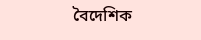বৈদেশিক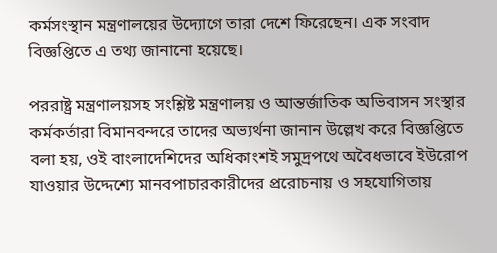কর্মসংস্থান মন্ত্রণালয়ের উদ্যোগে তারা দেশে ফিরেছেন। এক সংবাদ বিজ্ঞপ্তিতে এ তথ্য জানানো হয়েছে।

পররাষ্ট্র মন্ত্রণালয়সহ সংশ্লিষ্ট মন্ত্রণালয় ও আন্তর্জাতিক অভিবাসন সংস্থার কর্মকর্তারা বিমানবন্দরে তাদের অভ্যর্থনা জানান উল্লেখ করে বিজ্ঞপ্তিতে বলা হয়, ওই বাংলাদেশিদের অধিকাংশই সমুদ্রপথে অবৈধভাবে ইউরোপ যাওয়ার উদ্দেশ্যে মানবপাচারকারীদের প্ররোচনায় ও সহযোগিতায়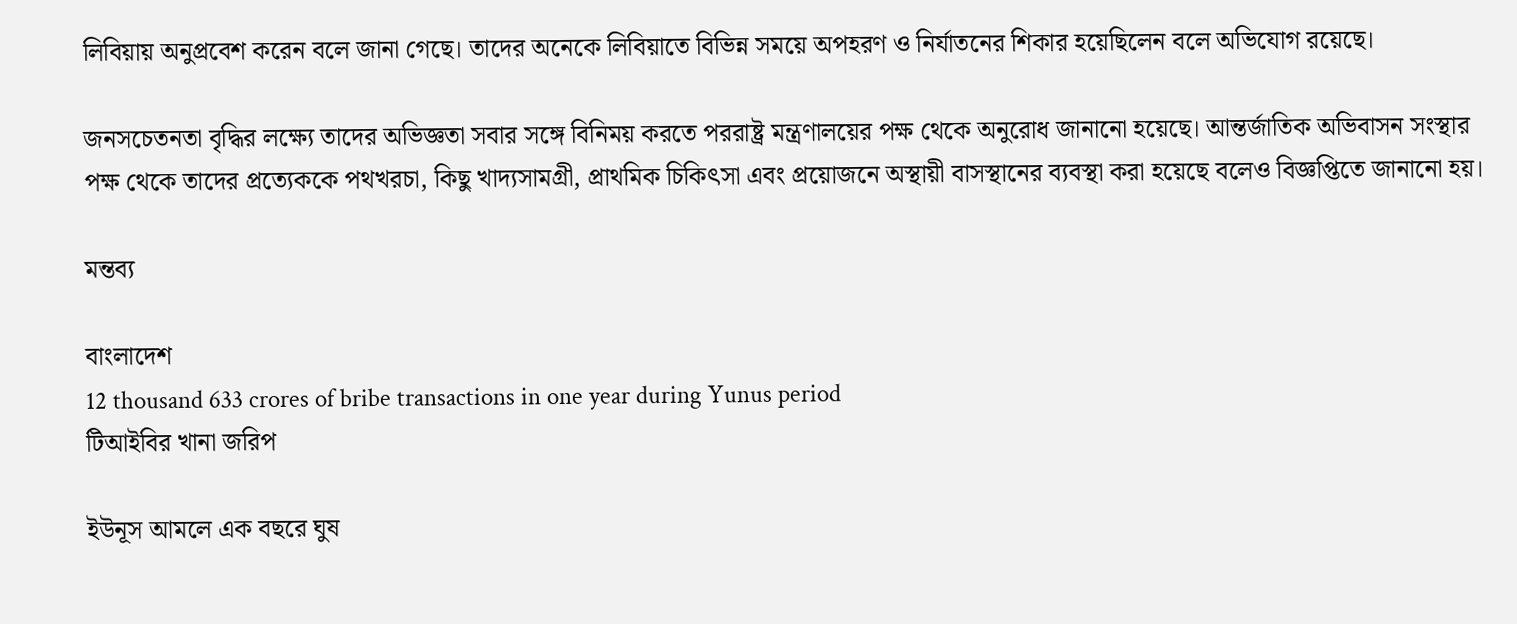লিবিয়ায় অনুপ্রবেশ করেন বলে জানা গেছে। তাদের অনেকে লিবিয়াতে বিভিন্ন সময়ে অপহরণ ও নির্যাতনের শিকার হয়েছিলেন বলে অভিযোগ রয়েছে।

জনসচেতনতা বৃদ্ধির লক্ষ্যে তাদের অভিজ্ঞতা সবার সঙ্গে বিনিময় করতে পররাষ্ট্র মন্ত্রণালয়ের পক্ষ থেকে অনুরোধ জানানো হয়েছে। আন্তর্জাতিক অভিবাসন সংস্থার পক্ষ থেকে তাদের প্রত্যেককে পথখরচা, কিছু খাদ্যসামগ্রী, প্রাথমিক চিকিৎসা এবং প্রয়োজনে অস্থায়ী বাসস্থানের ব্যবস্থা করা হয়েছে বলেও বিজ্ঞপ্তিতে জানানো হয়।

মন্তব্য

বাংলাদেশ
12 thousand 633 crores of bribe transactions in one year during Yunus period
টিআইবির খানা জরিপ

ইউনূস আমলে এক বছরে ঘুষ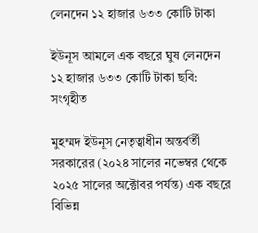লেনদেন ১২ হাজার ৬৩৩ কোটি টাকা

ইউনূস আমলে এক বছরে ঘুষ লেনদেন ১২ হাজার ৬৩৩ কোটি টাকা ছবি: সংগৃহীত

মুহম্মদ ইউনূস নেতৃত্বাধীন অন্তর্বর্তী সরকারের (২০২৪ সালের নভেম্বর থেকে ২০২৫ সালের অক্টোবর পর্যন্ত) এক বছরে বিভিন্ন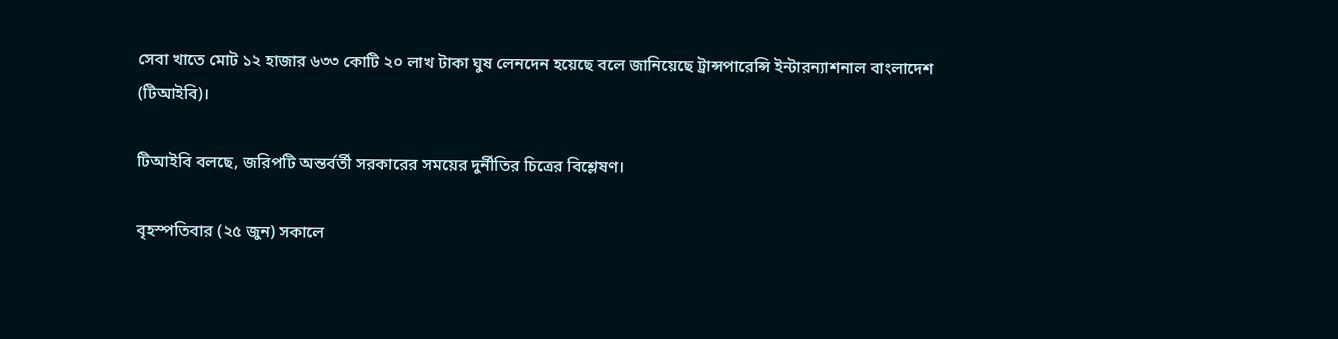সেবা খাতে মোট ১২ হাজার ৬৩৩ কোটি ২০ লাখ টাকা ঘুষ লেনদেন হয়েছে বলে জানিয়েছে ট্রান্সপারেন্সি ইন্টারন্যাশনাল বাংলাদেশ (টিআইবি)।

টিআইবি বলছে, জরিপটি অন্তর্বর্তী সরকারের সময়ের দুর্নীতির চিত্রের বিশ্লেষণ।

বৃহস্পতিবার (২৫ জুন) সকালে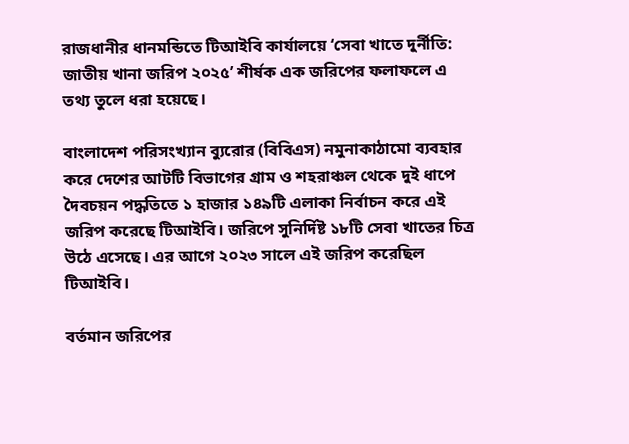রাজধানীর ধানমন্ডিতে টিআইবি কার্যালয়ে ‘সেবা খাতে দুর্নীতি: জাতীয় খানা জরিপ ২০২৫’ শীর্ষক এক জরিপের ফলাফলে এ তথ্য তুলে ধরা হয়েছে।

বাংলাদেশ পরিসংখ্যান ব্যুরোর (বিবিএস) নমুনাকাঠামো ব্যবহার করে দেশের আটটি বিভাগের গ্রাম ও শহরাঞ্চল থেকে দুই ধাপে দৈবচয়ন পদ্ধতিতে ১ হাজার ১৪৯টি এলাকা নির্বাচন করে এই জরিপ করেছে টিআইবি। জরিপে সুনির্দিষ্ট ১৮টি সেবা খাতের চিত্র উঠে এসেছে। এর আগে ২০২৩ সালে এই জরিপ করেছিল টিআইবি।

বর্তমান জরিপের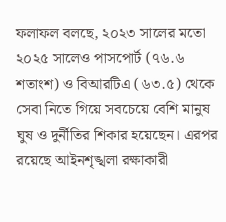ফলাফল বলছে, ২০২৩ সালের মতো ২০২৫ সালেও পাসপোর্ট (৭৬.৬ শতাংশ) ও বিআরটিএ (৬৩.৫) থেকে সেবা নিতে গিয়ে সবচেয়ে বেশি মানুষ ঘুষ ও দুর্নীতির শিকার হয়েছেন। এরপর রয়েছে আইনশৃঙ্খলা রক্ষাকারী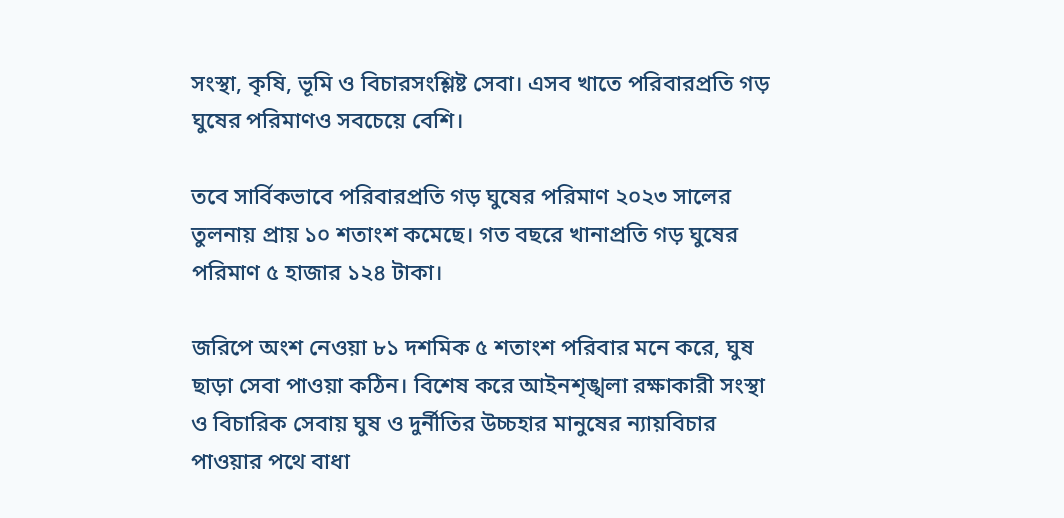সংস্থা, কৃষি, ভূমি ও বিচারসংশ্লিষ্ট সেবা। এসব খাতে পরিবারপ্রতি গড় ঘুষের পরিমাণও সবচেয়ে বেশি।

তবে সার্বিকভাবে পরিবারপ্রতি গড় ঘুষের পরিমাণ ২০২৩ সালের তুলনায় প্রায় ১০ শতাংশ কমেছে। গত বছরে খানাপ্রতি গড় ঘুষের পরিমাণ ৫ হাজার ১২৪ টাকা।

জরিপে অংশ নেওয়া ৮১ দশমিক ৫ শতাংশ পরিবার মনে করে, ঘুষ ছাড়া সেবা পাওয়া কঠিন। বিশেষ করে আইনশৃঙ্খলা রক্ষাকারী সংস্থা ও বিচারিক সেবায় ঘুষ ও দুর্নীতির উচ্চহার মানুষের ন্যায়বিচার পাওয়ার পথে বাধা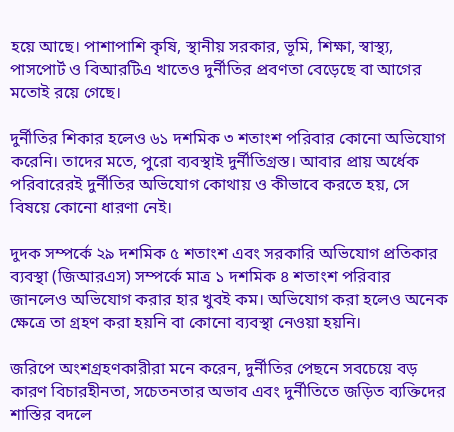হয়ে আছে। পাশাপাশি কৃষি, স্থানীয় সরকার, ভূমি, শিক্ষা, স্বাস্থ্য, পাসপোর্ট ও বিআরটিএ খাতেও দুর্নীতির প্রবণতা বেড়েছে বা আগের মতোই রয়ে গেছে।

দুর্নীতির শিকার হলেও ৬১ দশমিক ৩ শতাংশ পরিবার কোনো অভিযোগ করেনি। তাদের মতে, পুরো ব্যবস্থাই দুর্নীতিগ্রস্ত। আবার প্রায় অর্ধেক পরিবারেরই দুর্নীতির অভিযোগ কোথায় ও কীভাবে করতে হয়, সে বিষয়ে কোনো ধারণা নেই।

দুদক সম্পর্কে ২৯ দশমিক ৫ শতাংশ এবং সরকারি অভিযোগ প্রতিকার ব্যবস্থা (জিআরএস) সম্পর্কে মাত্র ১ দশমিক ৪ শতাংশ পরিবার জানলেও অভিযোগ করার হার খুবই কম। অভিযোগ করা হলেও অনেক ক্ষেত্রে তা গ্রহণ করা হয়নি বা কোনো ব্যবস্থা নেওয়া হয়নি।

জরিপে অংশগ্রহণকারীরা মনে করেন, দুর্নীতির পেছনে সবচেয়ে বড় কারণ বিচারহীনতা, সচেতনতার অভাব এবং দুর্নীতিতে জড়িত ব্যক্তিদের শাস্তির বদলে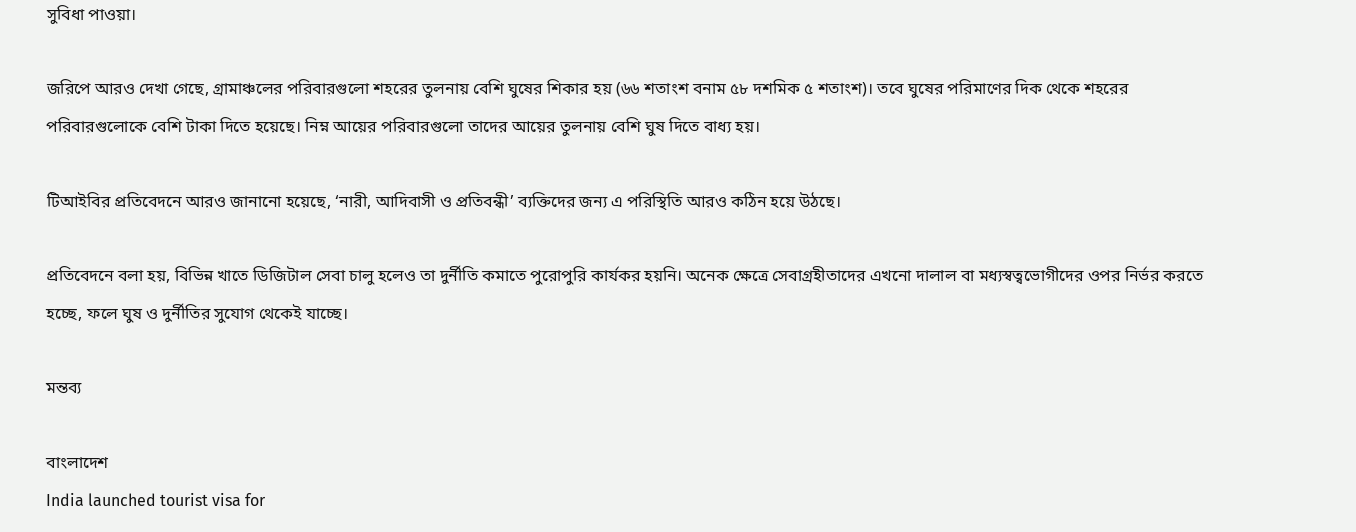সুবিধা পাওয়া।

জরিপে আরও দেখা গেছে, গ্রামাঞ্চলের পরিবারগুলো শহরের তুলনায় বেশি ঘুষের শিকার হয় (৬৬ শতাংশ বনাম ৫৮ দশমিক ৫ শতাংশ)। তবে ঘুষের পরিমাণের দিক থেকে শহরের পরিবারগুলোকে বেশি টাকা দিতে হয়েছে। নিম্ন আয়ের পরিবারগুলো তাদের আয়ের তুলনায় বেশি ঘুষ দিতে বাধ্য হয়।

টিআইবির প্রতিবেদনে আরও জানানো হয়েছে, ‘নারী, আদিবাসী ও প্রতিবন্ধী’ ব্যক্তিদের জন্য এ পরিস্থিতি আরও কঠিন হয়ে উঠছে।

প্রতিবেদনে বলা হয়, বিভিন্ন খাতে ডিজিটাল সেবা চালু হলেও তা দুর্নীতি কমাতে পুরোপুরি কার্যকর হয়নি। অনেক ক্ষেত্রে সেবাগ্রহীতাদের এখনো দালাল বা মধ্যস্বত্বভোগীদের ওপর নির্ভর করতে হচ্ছে, ফলে ঘুষ ও দুর্নীতির সুযোগ থেকেই যাচ্ছে।

মন্তব্য

বাংলাদেশ
India launched tourist visa for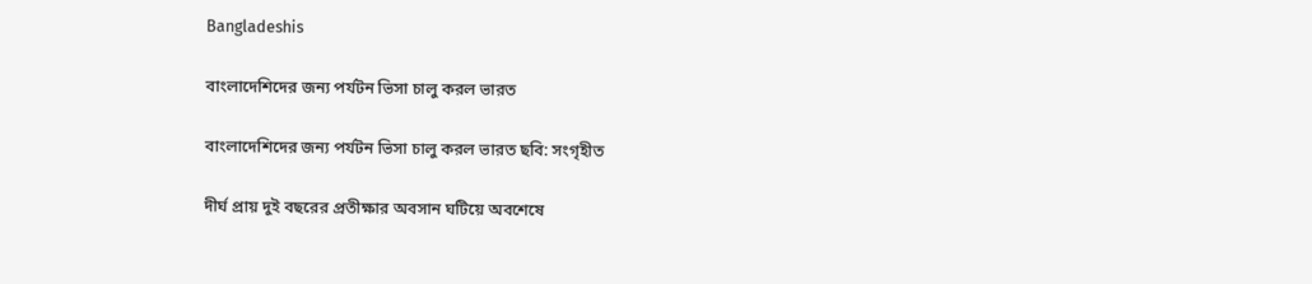Bangladeshis

বাংলাদেশিদের জন্য পর্যটন ভিসা চালু করল ভারত

বাংলাদেশিদের জন্য পর্যটন ভিসা চালু করল ভারত ছবি: সংগৃহীত

দীর্ঘ প্রায় দুই বছরের প্রতীক্ষার অবসান ঘটিয়ে অবশেষে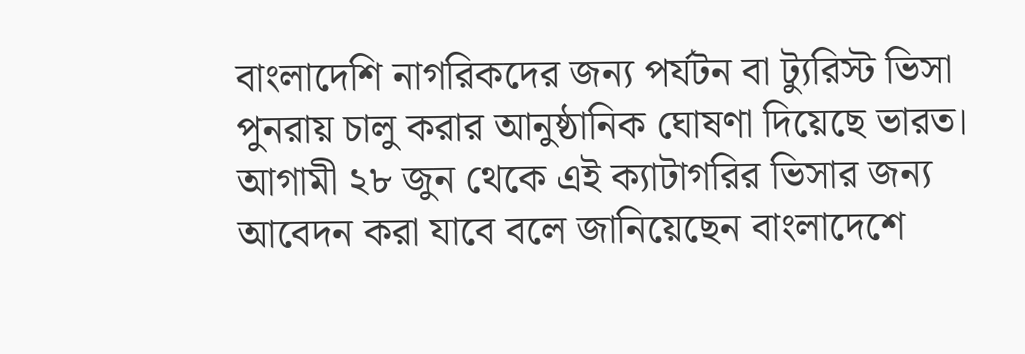বাংলাদেশি নাগরিকদের জন্য পর্যটন বা ট্যুরিস্ট ভিসা পুনরায় চালু করার আনুষ্ঠানিক ঘোষণা দিয়েছে ভারত। আগামী ২৮ জুন থেকে এই ক্যাটাগরির ভিসার জন্য আবেদন করা যাবে বলে জানিয়েছেন বাংলাদেশে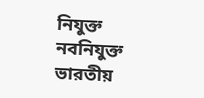নিযুক্ত নবনিযুক্ত ভারতীয়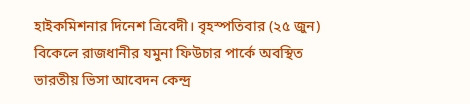হাইকমিশনার দিনেশ ত্রিবেদী। বৃহস্পতিবার (২৫ জুন) বিকেলে রাজধানীর যমুনা ফিউচার পার্কে অবস্থিত ভারতীয় ভিসা আবেদন কেন্দ্র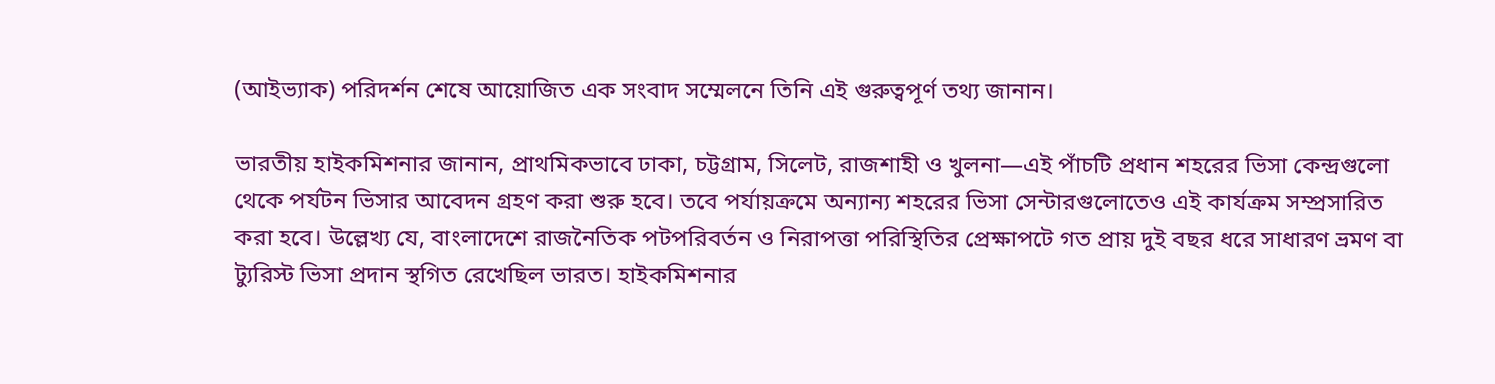(আইভ্যাক) পরিদর্শন শেষে আয়োজিত এক সংবাদ সম্মেলনে তিনি এই গুরুত্বপূর্ণ তথ্য জানান।

ভারতীয় হাইকমিশনার জানান, প্রাথমিকভাবে ঢাকা, চট্টগ্রাম, সিলেট, রাজশাহী ও খুলনা—এই পাঁচটি প্রধান শহরের ভিসা কেন্দ্রগুলো থেকে পর্যটন ভিসার আবেদন গ্রহণ করা শুরু হবে। তবে পর্যায়ক্রমে অন্যান্য শহরের ভিসা সেন্টারগুলোতেও এই কার্যক্রম সম্প্রসারিত করা হবে। উল্লেখ্য যে, বাংলাদেশে রাজনৈতিক পটপরিবর্তন ও নিরাপত্তা পরিস্থিতির প্রেক্ষাপটে গত প্রায় দুই বছর ধরে সাধারণ ভ্রমণ বা ট্যুরিস্ট ভিসা প্রদান স্থগিত রেখেছিল ভারত। হাইকমিশনার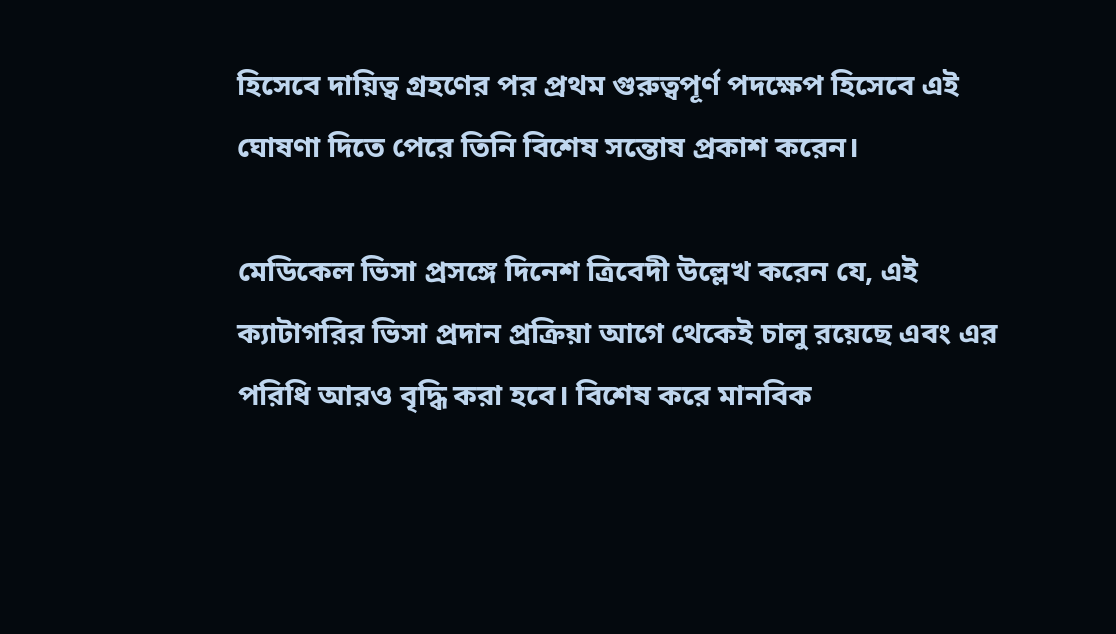হিসেবে দায়িত্ব গ্রহণের পর প্রথম গুরুত্বপূর্ণ পদক্ষেপ হিসেবে এই ঘোষণা দিতে পেরে তিনি বিশেষ সন্তোষ প্রকাশ করেন।

মেডিকেল ভিসা প্রসঙ্গে দিনেশ ত্রিবেদী উল্লেখ করেন যে, এই ক্যাটাগরির ভিসা প্রদান প্রক্রিয়া আগে থেকেই চালু রয়েছে এবং এর পরিধি আরও বৃদ্ধি করা হবে। বিশেষ করে মানবিক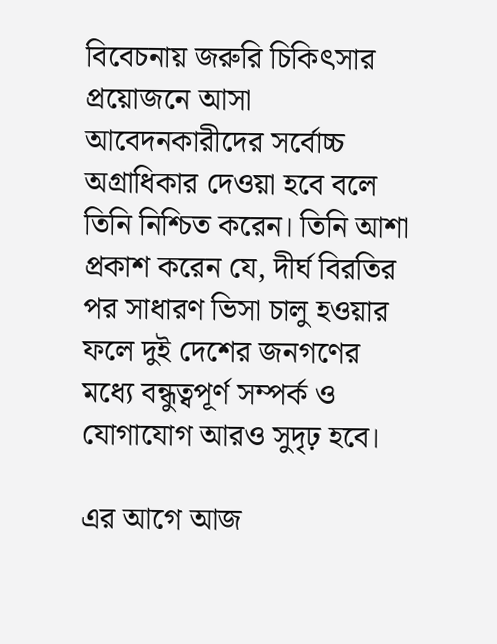বিবেচনায় জরুরি চিকিৎসার প্রয়োজনে আসা আবেদনকারীদের সর্বোচ্চ অগ্রাধিকার দেওয়া হবে বলে তিনি নিশ্চিত করেন। তিনি আশা প্রকাশ করেন যে, দীর্ঘ বিরতির পর সাধারণ ভিসা চালু হওয়ার ফলে দুই দেশের জনগণের মধ্যে বন্ধুত্বপূর্ণ সম্পর্ক ও যোগাযোগ আরও সুদৃঢ় হবে।

এর আগে আজ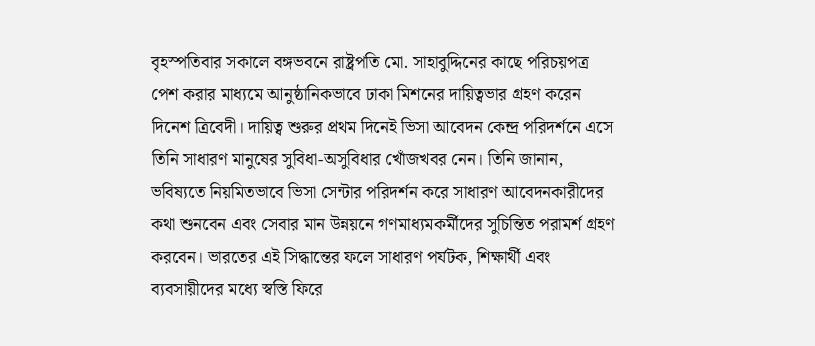বৃহস্পতিবার সকালে বঙ্গভবনে রাষ্ট্রপতি মো. সাহাবুদ্দিনের কাছে পরিচয়পত্র পেশ করার মাধ্যমে আনুষ্ঠানিকভাবে ঢাকা মিশনের দায়িত্বভার গ্রহণ করেন দিনেশ ত্রিবেদী। দায়িত্ব শুরুর প্রথম দিনেই ভিসা আবেদন কেন্দ্র পরিদর্শনে এসে তিনি সাধারণ মানুষের সুবিধা-অসুবিধার খোঁজখবর নেন। তিনি জানান, ভবিষ্যতে নিয়মিতভাবে ভিসা সেন্টার পরিদর্শন করে সাধারণ আবেদনকারীদের কথা শুনবেন এবং সেবার মান উন্নয়নে গণমাধ্যমকর্মীদের সুচিন্তিত পরামর্শ গ্রহণ করবেন। ভারতের এই সিদ্ধান্তের ফলে সাধারণ পর্যটক, শিক্ষার্থী এবং ব্যবসায়ীদের মধ্যে স্বস্তি ফিরে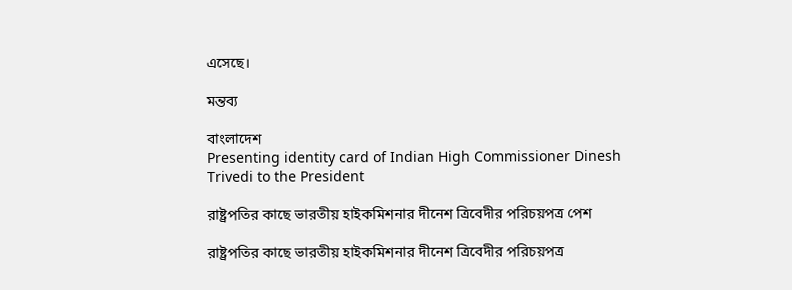এসেছে।

মন্তব্য

বাংলাদেশ
Presenting identity card of Indian High Commissioner Dinesh Trivedi to the President

রাষ্ট্রপতির কাছে ভারতীয় হাইকমিশনার দীনেশ ত্রিবেদীর পরিচয়পত্র পেশ

রাষ্ট্রপতির কাছে ভারতীয় হাইকমিশনার দীনেশ ত্রিবেদীর পরিচয়পত্র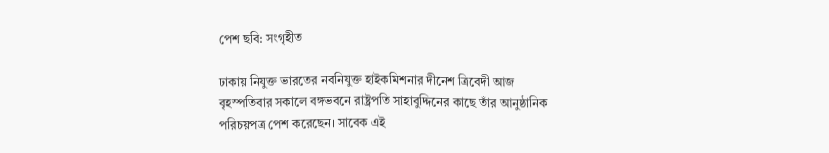পেশ ছবি: সংগৃহীত

ঢাকায় নিযুক্ত ভারতের নবনিযুক্ত হাইকমিশনার দীনেশ ত্রিবেদী আজ বৃহস্পতিবার সকালে বঙ্গভবনে রাষ্ট্রপতি সাহাবুদ্দিনের কাছে তাঁর আনুষ্ঠানিক পরিচয়পত্র পেশ করেছেন। সাবেক এই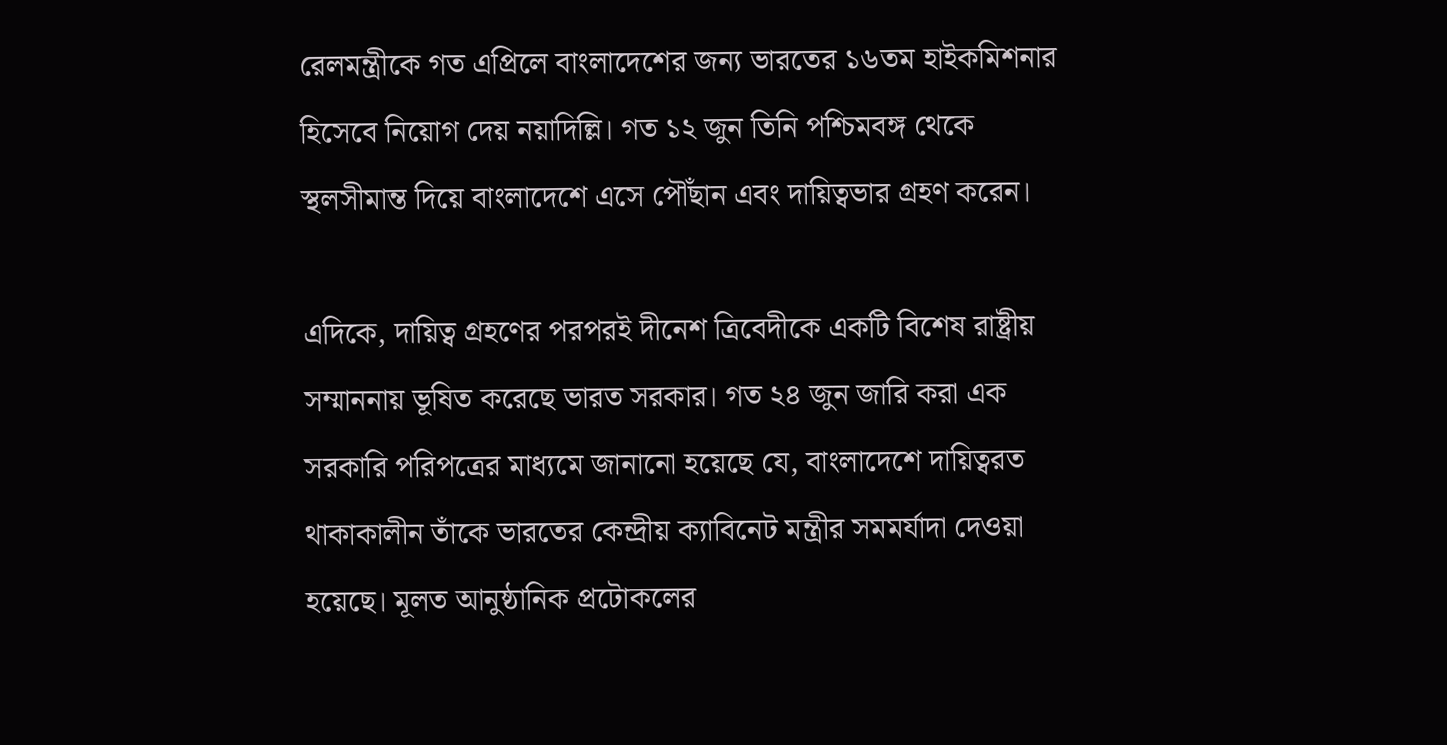রেলমন্ত্রীকে গত এপ্রিলে বাংলাদেশের জন্য ভারতের ১৬তম হাইকমিশনার হিসেবে নিয়োগ দেয় নয়াদিল্লি। গত ১২ জুন তিনি পশ্চিমবঙ্গ থেকে স্থলসীমান্ত দিয়ে বাংলাদেশে এসে পৌঁছান এবং দায়িত্বভার গ্রহণ করেন।

এদিকে, দায়িত্ব গ্রহণের পরপরই দীনেশ ত্রিবেদীকে একটি বিশেষ রাষ্ট্রীয় সম্মাননায় ভূষিত করেছে ভারত সরকার। গত ২৪ জুন জারি করা এক সরকারি পরিপত্রের মাধ্যমে জানানো হয়েছে যে, বাংলাদেশে দায়িত্বরত থাকাকালীন তাঁকে ভারতের কেন্দ্রীয় ক্যাবিনেট মন্ত্রীর সমমর্যাদা দেওয়া হয়েছে। মূলত আনুষ্ঠানিক প্রটোকলের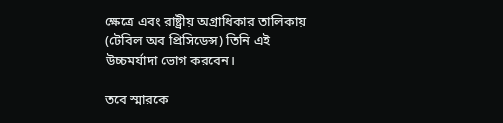ক্ষেত্রে এবং রাষ্ট্রীয় অগ্রাধিকার তালিকায় (টেবিল অব প্রিসিডেন্স) তিনি এই উচ্চমর্যাদা ভোগ করবেন।

তবে স্মারকে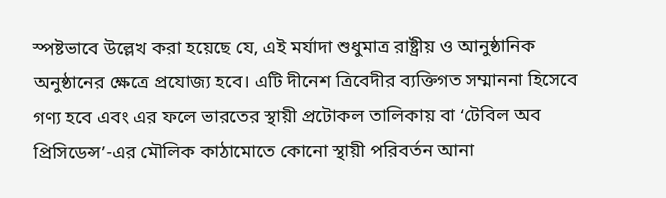স্পষ্টভাবে উল্লেখ করা হয়েছে যে, এই মর্যাদা শুধুমাত্র রাষ্ট্রীয় ও আনুষ্ঠানিক অনুষ্ঠানের ক্ষেত্রে প্রযোজ্য হবে। এটি দীনেশ ত্রিবেদীর ব্যক্তিগত সম্মাননা হিসেবে গণ্য হবে এবং এর ফলে ভারতের স্থায়ী প্রটোকল তালিকায় বা ‘টেবিল অব প্রিসিডেন্স’-এর মৌলিক কাঠামোতে কোনো স্থায়ী পরিবর্তন আনা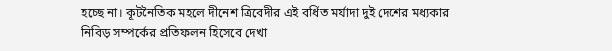হচ্ছে না। কূটনৈতিক মহলে দীনেশ ত্রিবেদীর এই বর্ধিত মর্যাদা দুই দেশের মধ্যকার নিবিড় সম্পর্কের প্রতিফলন হিসেবে দেখা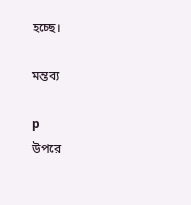হচ্ছে।

মন্তব্য

p
উপরে